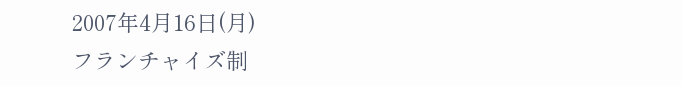2007年4月16日(月)
フランチャイズ制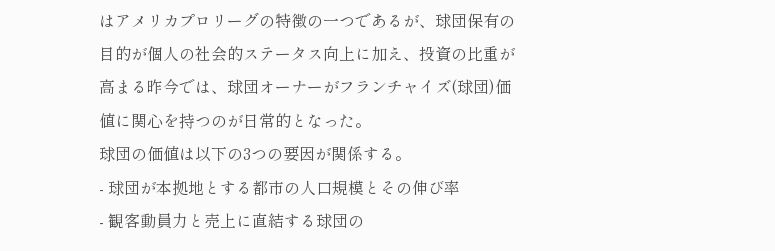はアメリカプロリーグの特徴の一つであるが、球団保有の目的が個人の社会的ステータス向上に加え、投資の比重が高まる昨今では、球団オーナーがフランチャイズ(球団)価値に関心を持つのが日常的となった。
球団の価値は以下の3つの要因が関係する。
- 球団が本拠地とする都市の人口規模とその伸び率
- 観客動員力と売上に直結する球団の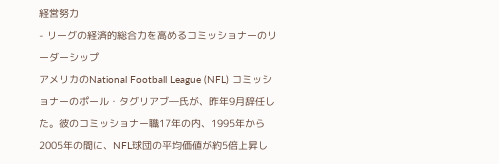経営努力
- リーグの経済的総合力を高めるコミッショナーのリーダーシップ
アメリカのNational Football League (NFL) コミッショナーのポール・タグリアブ―氏が、昨年9月辞任した。彼のコミッショナー職17年の内、1995年から2005年の間に、NFL球団の平均価値が約5倍上昇し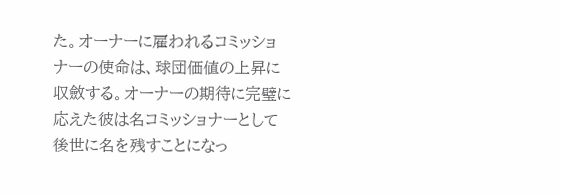た。オーナーに雇われるコミッショナーの使命は、球団価値の上昇に収斂する。オーナーの期待に完璧に応えた彼は名コミッショナーとして後世に名を残すことになっ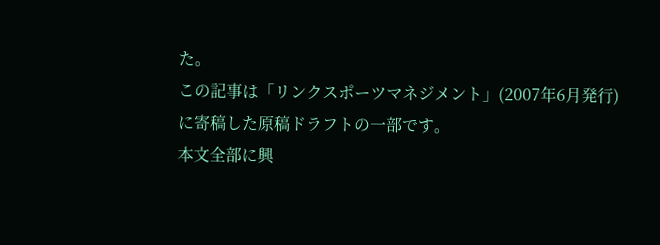た。
この記事は「リンクスポーツマネジメント」(2007年6月発行)に寄稿した原稿ドラフトの一部です。
本文全部に興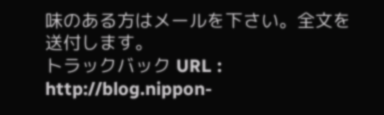味のある方はメールを下さい。全文を送付します。
トラックバック URL : http://blog.nippon-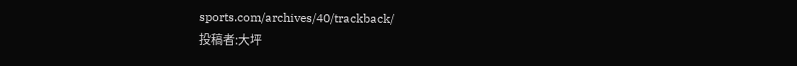sports.com/archives/40/trackback/
投稿者:大坪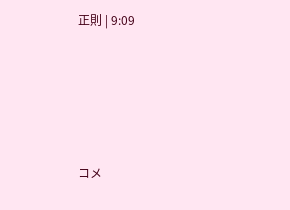正則 | 9:09








コメ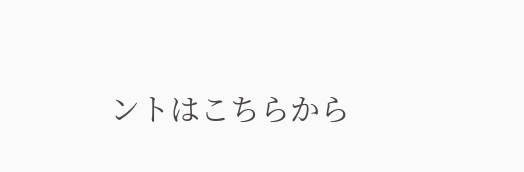ントはこちらから